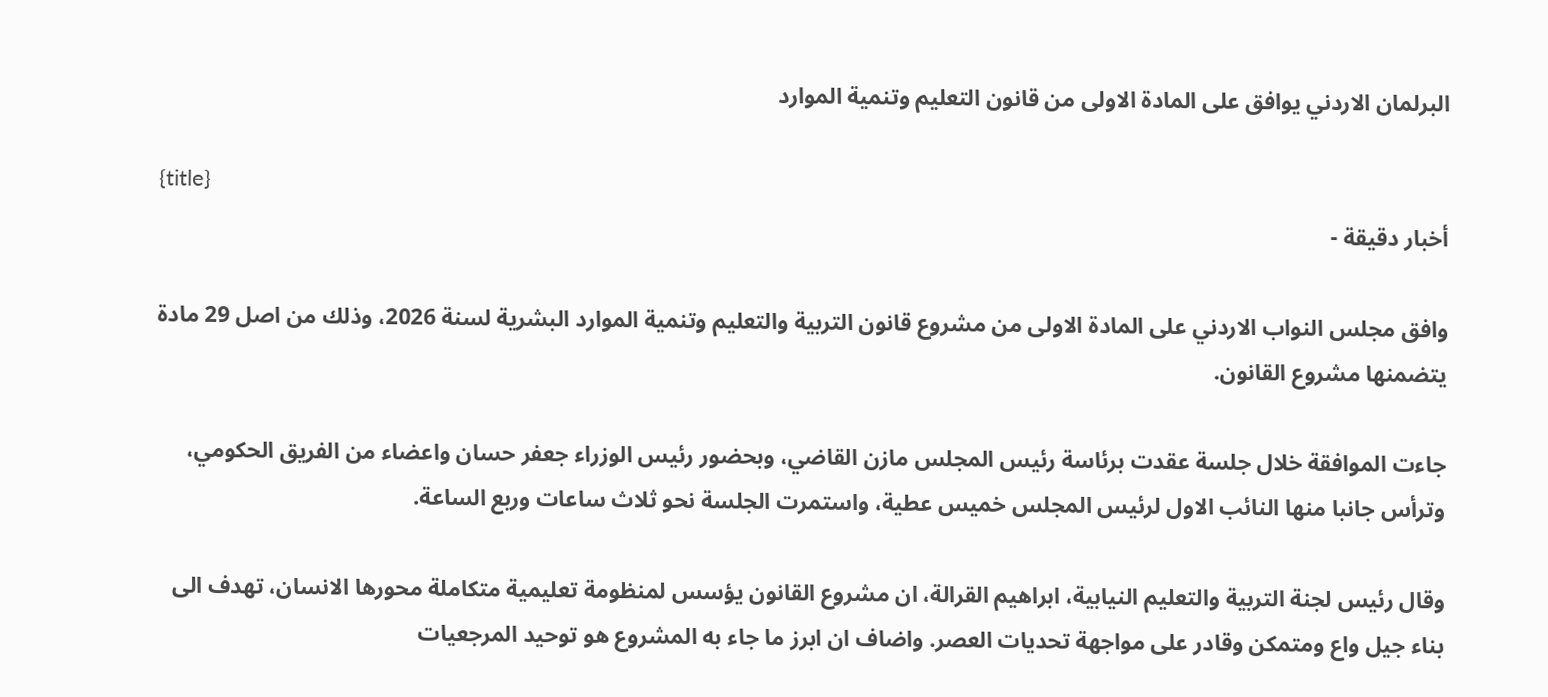البرلمان الاردني يوافق على المادة الاولى من قانون التعليم وتنمية الموارد

{title}
أخبار دقيقة -

وافق مجلس النواب الاردني على المادة الاولى من مشروع قانون التربية والتعليم وتنمية الموارد البشرية لسنة 2026، وذلك من اصل 29 مادة يتضمنها مشروع القانون.

جاءت الموافقة خلال جلسة عقدت برئاسة رئيس المجلس مازن القاضي، وبحضور رئيس الوزراء جعفر حسان واعضاء من الفريق الحكومي، وترأس جانبا منها النائب الاول لرئيس المجلس خميس عطية، واستمرت الجلسة نحو ثلاث ساعات وربع الساعة.

وقال رئيس لجنة التربية والتعليم النيابية، ابراهيم القرالة، ان مشروع القانون يؤسس لمنظومة تعليمية متكاملة محورها الانسان، تهدف الى بناء جيل واع ومتمكن وقادر على مواجهة تحديات العصر. واضاف ان ابرز ما جاء به المشروع هو توحيد المرجعيات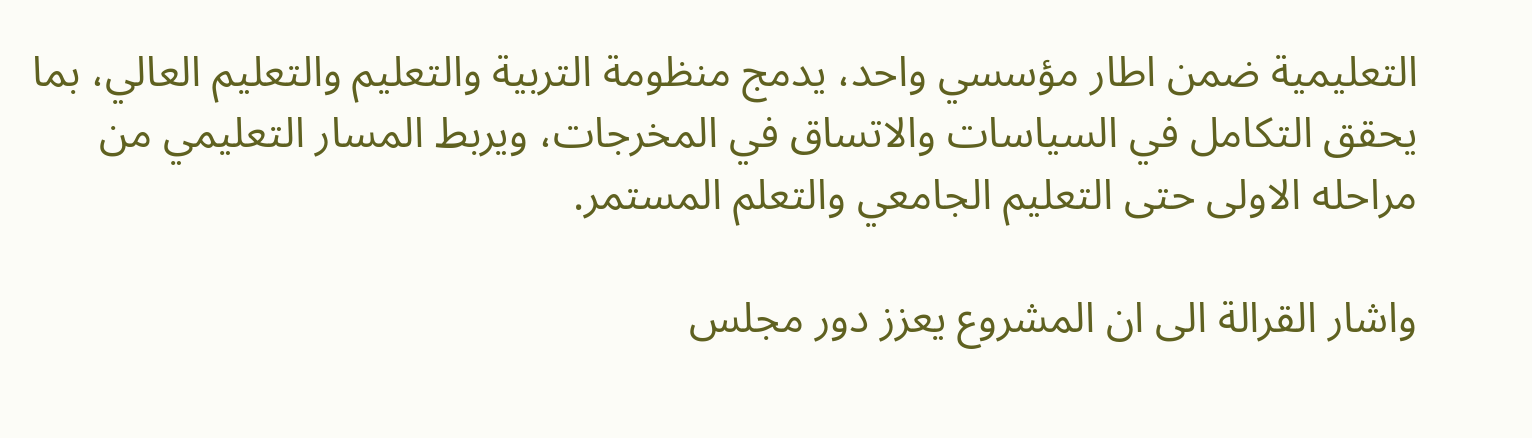التعليمية ضمن اطار مؤسسي واحد، يدمج منظومة التربية والتعليم والتعليم العالي، بما يحقق التكامل في السياسات والاتساق في المخرجات، ويربط المسار التعليمي من مراحله الاولى حتى التعليم الجامعي والتعلم المستمر.

واشار القرالة الى ان المشروع يعزز دور مجلس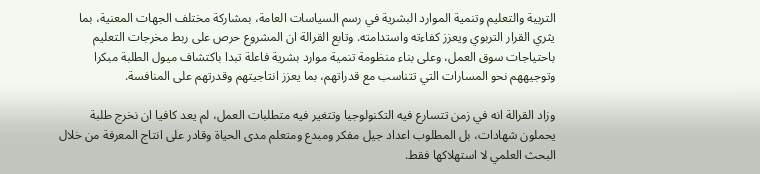التربية والتعليم وتنمية الموارد البشرية في رسم السياسات العامة، بمشاركة مختلف الجهات المعنية، بما يثري القرار التربوي ويعزز كفاءته واستدامته. وتابع القرالة ان المشروع حرص على ربط مخرجات التعليم باحتياجات سوق العمل، وعلى بناء منظومة تنمية موارد بشرية فاعلة تبدا باكتشاف ميول الطلبة مبكرا وتوجيههم نحو المسارات التي تتناسب مع قدراتهم، بما يعزز انتاجيتهم وقدرتهم على المنافسة.

وزاد القرالة انه في زمن تتسارع فيه التكنولوجيا وتتغير فيه متطلبات العمل، لم يعد كافيا ان نخرج طلبة يحملون شهادات، بل المطلوب اعداد جيل مفكر ومبدع ومتعلم مدى الحياة وقادر على انتاج المعرفة من خلال البحث العلمي لا استهلاكها فقط.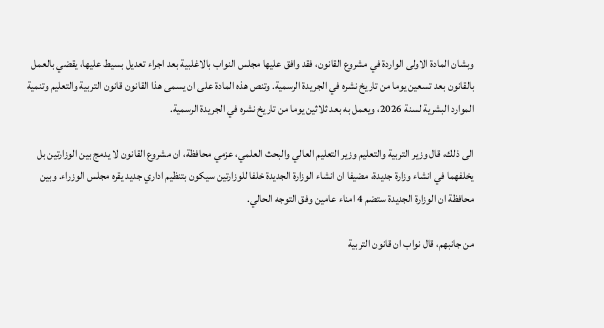وبشان المادة الاولى الواردة في مشروع القانون، فقد وافق عليها مجلس النواب بالاغلبية بعد اجراء تعديل بسيط عليها، يقضي بالعمل بالقانون بعد تسعين يوما من تاريخ نشره في الجريدة الرسمية. وتنص هذه المادة على ان يسمى هذا القانون قانون التربية والتعليم وتنمية الموارد البشرية لسنة 2026، ويعمل به بعد ثلاثين يوما من تاريخ نشره في الجريدة الرسمية.

الى ذلك، قال وزير التربية والتعليم وزير التعليم العالي والبحث العلمي، عزمي محافظة، ان مشروع القانون لا يدمج بين الوزارتين بل يخلفهما في انشاء وزارة جديدة، مضيفا ان انشاء الوزارة الجديدة خلفا للوزارتين سيكون بتنظيم اداري جديد يقره مجلس الوزراء. وبين محافظة ان الوزارة الجديدة ستضم 4 امناء عامين وفق التوجه الحالي.

من جانبهم، قال نواب ان قانون التربية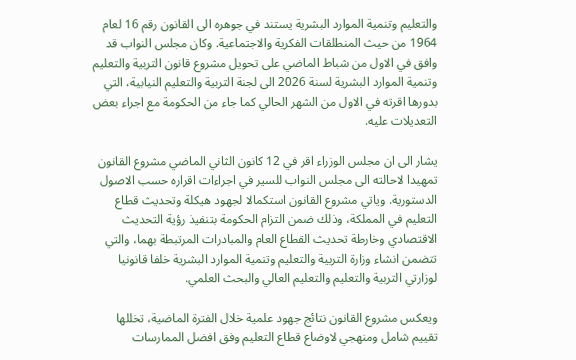والتعليم وتنمية الموارد البشرية يستند في جوهره الى القانون رقم 16 لعام 1964 من حيث المنطلقات الفكرية والاجتماعية. وكان مجلس النواب قد وافق في الاول من شباط الماضي على تحويل مشروع قانون التربية والتعليم وتنمية الموارد البشرية لسنة 2026 الى لجنة التربية والتعليم النيابية، التي بدورها اقرته في الاول من الشهر الحالي كما جاء من الحكومة مع اجراء بعض التعديلات عليه.

يشار الى ان مجلس الوزراء اقر في 12 كانون الثاني الماضي مشروع القانون تمهيدا لاحالته الى مجلس النواب للسير في اجراءات اقراره حسب الاصول الدستورية. وياتي مشروع القانون استكمالا لجهود هيكلة وتحديث قطاع التعليم في المملكة، وذلك ضمن التزام الحكومة بتنفيذ رؤية التحديث الاقتصادي وخارطة تحديث القطاع العام والمبادرات المرتبطة بهما، والتي تتضمن انشاء وزارة التربية والتعليم وتنمية الموارد البشرية خلفا قانونيا لوزارتي التربية والتعليم والتعليم العالي والبحث العلمي.

ويعكس مشروع القانون نتائج جهود علمية خلال الفترة الماضية، تخللها تقييم شامل ومنهجي لاوضاع قطاع التعليم وفق افضل الممارسات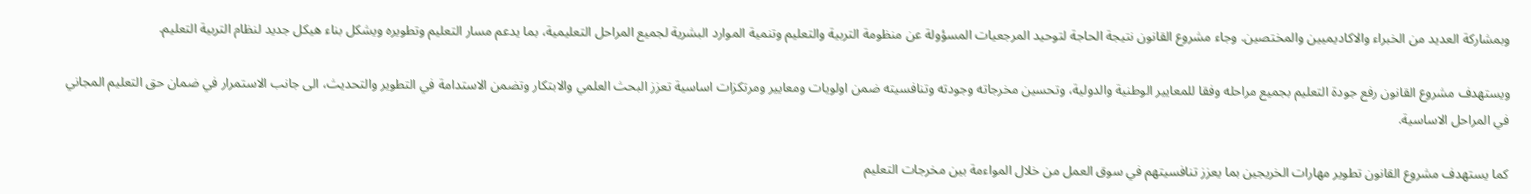وبمشاركة العديد من الخبراء والاكاديميين والمختصين. وجاء مشروع القانون نتيجة الحاجة لتوحيد المرجعيات المسؤولة عن منظومة التربية والتعليم وتنمية الموارد البشرية لجميع المراحل التعليمية، بما يدعم مسار التعليم وتطويره ويشكل بناء هيكل جديد لنظام التربية التعليم.

ويستهدف مشروع القانون رفع جودة التعليم بجميع مراحله وفقا للمعايير الوطنية والدولية، وتحسين مخرجاته وجودته وتنافسيته ضمن اولويات ومعايير ومرتكزات اساسية تعزز البحث العلمي والابتكار وتضمن الاستدامة في التطوير والتحديث، الى جانب الاستمرار في ضمان حق التعليم المجاني في المراحل الاساسية.

كما يستهدف مشروع القانون تطوير مهارات الخريجين بما يعزز تنافسيتهم في سوق العمل من خلال المواءمة بين مخرجات التعليم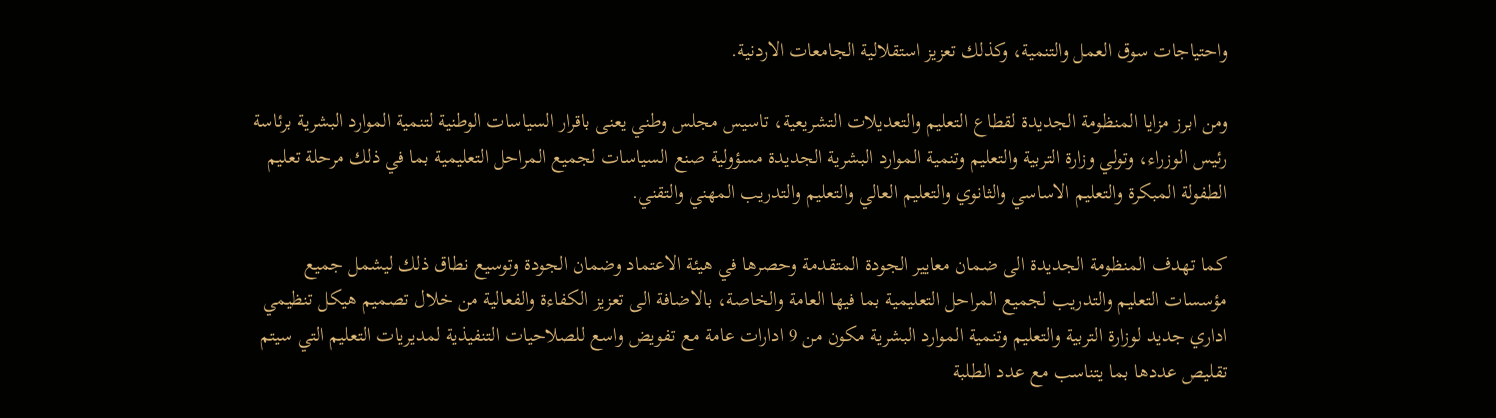واحتياجات سوق العمل والتنمية، وكذلك تعزيز استقلالية الجامعات الاردنية.

ومن ابرز مزايا المنظومة الجديدة لقطاع التعليم والتعديلات التشريعية، تاسيس مجلس وطني يعنى باقرار السياسات الوطنية لتنمية الموارد البشرية برئاسة رئيس الوزراء، وتولي وزارة التربية والتعليم وتنمية الموارد البشرية الجديدة مسؤولية صنع السياسات لجميع المراحل التعليمية بما في ذلك مرحلة تعليم الطفولة المبكرة والتعليم الاساسي والثانوي والتعليم العالي والتعليم والتدريب المهني والتقني.

كما تهدف المنظومة الجديدة الى ضمان معايير الجودة المتقدمة وحصرها في هيئة الاعتماد وضمان الجودة وتوسيع نطاق ذلك ليشمل جميع مؤسسات التعليم والتدريب لجميع المراحل التعليمية بما فيها العامة والخاصة، بالاضافة الى تعزيز الكفاءة والفعالية من خلال تصميم هيكل تنظيمي اداري جديد لوزارة التربية والتعليم وتنمية الموارد البشرية مكون من 9 ادارات عامة مع تفويض واسع للصلاحيات التنفيذية لمديريات التعليم التي سيتم تقليص عددها بما يتناسب مع عدد الطلبة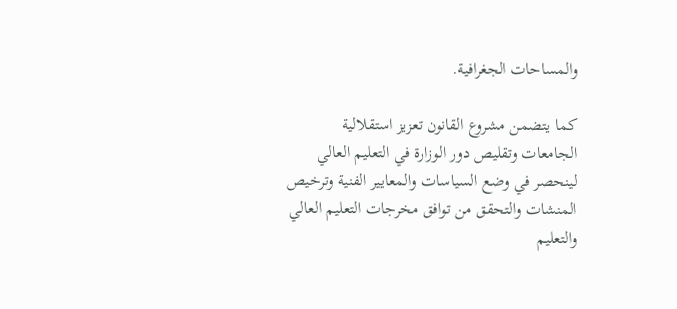والمساحات الجغرافية.

كما يتضمن مشروع القانون تعزيز استقلالية الجامعات وتقليص دور الوزارة في التعليم العالي لينحصر في وضع السياسات والمعايير الفنية وترخيص المنشات والتحقق من توافق مخرجات التعليم العالي والتعليم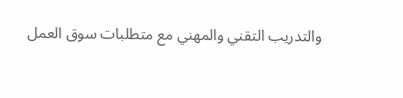والتدريب التقني والمهني مع متطلبات سوق العمل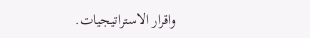واقرار الاستراتيجيات.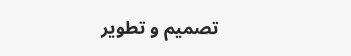تصميم و تطوير